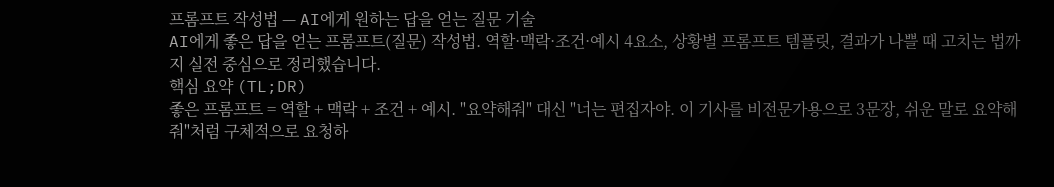프롬프트 작성법 — AI에게 원하는 답을 얻는 질문 기술
AI에게 좋은 답을 얻는 프롬프트(질문) 작성법. 역할·맥락·조건·예시 4요소, 상황별 프롬프트 템플릿, 결과가 나쁠 때 고치는 법까지 실전 중심으로 정리했습니다.
핵심 요약 (TL;DR)
좋은 프롬프트 = 역할 + 맥락 + 조건 + 예시. "요약해줘" 대신 "너는 편집자야. 이 기사를 비전문가용으로 3문장, 쉬운 말로 요약해줘"처럼 구체적으로 요청하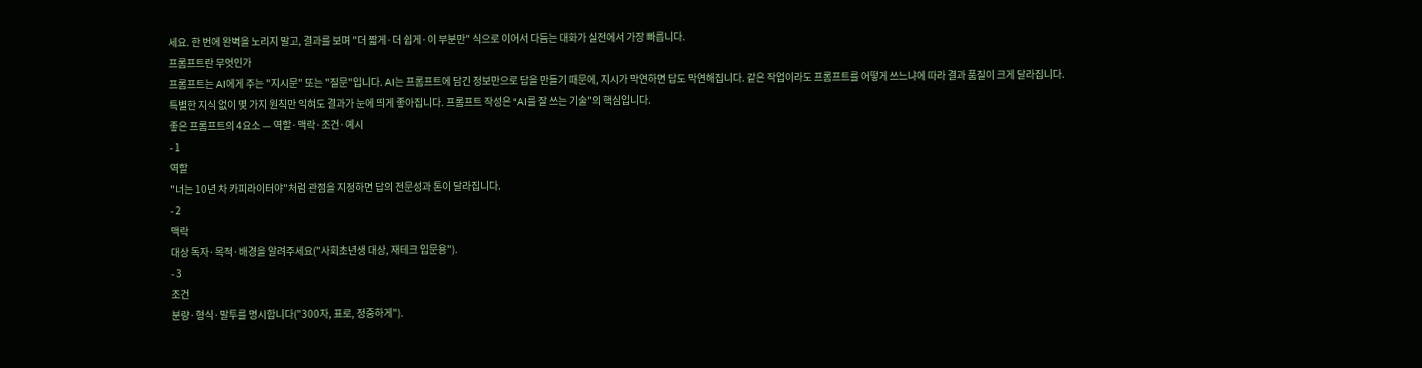세요. 한 번에 완벽을 노리지 말고, 결과를 보며 "더 짧게·더 쉽게·이 부분만" 식으로 이어서 다듬는 대화가 실전에서 가장 빠릅니다.
프롬프트란 무엇인가
프롬프트는 AI에게 주는 "지시문" 또는 "질문"입니다. AI는 프롬프트에 담긴 정보만으로 답을 만들기 때문에, 지시가 막연하면 답도 막연해집니다. 같은 작업이라도 프롬프트를 어떻게 쓰느냐에 따라 결과 품질이 크게 달라집니다.
특별한 지식 없이 몇 가지 원칙만 익혀도 결과가 눈에 띄게 좋아집니다. 프롬프트 작성은 "AI를 잘 쓰는 기술"의 핵심입니다.
좋은 프롬프트의 4요소 — 역할·맥락·조건·예시
- 1
역할
"너는 10년 차 카피라이터야"처럼 관점을 지정하면 답의 전문성과 톤이 달라집니다.
- 2
맥락
대상 독자·목적·배경을 알려주세요("사회초년생 대상, 재테크 입문용").
- 3
조건
분량·형식·말투를 명시합니다("300자, 표로, 정중하게").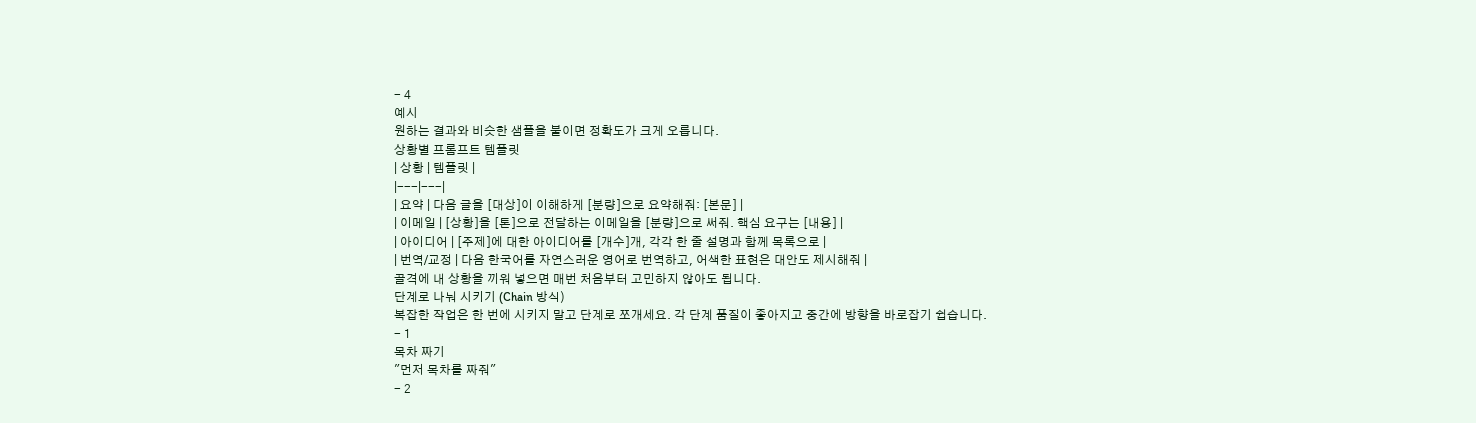- 4
예시
원하는 결과와 비슷한 샘플을 붙이면 정확도가 크게 오릅니다.
상황별 프롬프트 템플릿
| 상황 | 템플릿 |
|---|---|
| 요약 | 다음 글을 [대상]이 이해하게 [분량]으로 요약해줘: [본문] |
| 이메일 | [상황]을 [톤]으로 전달하는 이메일을 [분량]으로 써줘. 핵심 요구는 [내용] |
| 아이디어 | [주제]에 대한 아이디어를 [개수]개, 각각 한 줄 설명과 함께 목록으로 |
| 번역/교정 | 다음 한국어를 자연스러운 영어로 번역하고, 어색한 표현은 대안도 제시해줘 |
골격에 내 상황을 끼워 넣으면 매번 처음부터 고민하지 않아도 됩니다.
단계로 나눠 시키기 (Chain 방식)
복잡한 작업은 한 번에 시키지 말고 단계로 쪼개세요. 각 단계 품질이 좋아지고 중간에 방향을 바로잡기 쉽습니다.
- 1
목차 짜기
"먼저 목차를 짜줘"
- 2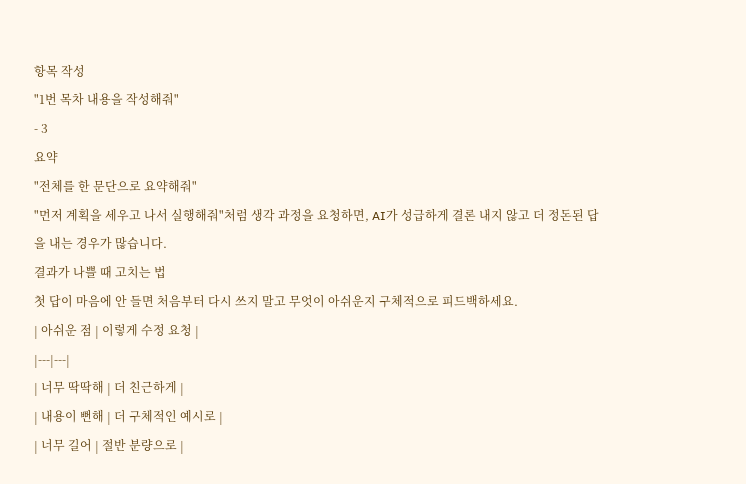항목 작성
"1번 목차 내용을 작성해줘"
- 3
요약
"전체를 한 문단으로 요약해줘"
"먼저 계획을 세우고 나서 실행해줘"처럼 생각 과정을 요청하면, AI가 성급하게 결론 내지 않고 더 정돈된 답을 내는 경우가 많습니다.
결과가 나쁠 때 고치는 법
첫 답이 마음에 안 들면 처음부터 다시 쓰지 말고 무엇이 아쉬운지 구체적으로 피드백하세요.
| 아쉬운 점 | 이렇게 수정 요청 |
|---|---|
| 너무 딱딱해 | 더 친근하게 |
| 내용이 뻔해 | 더 구체적인 예시로 |
| 너무 길어 | 절반 분량으로 |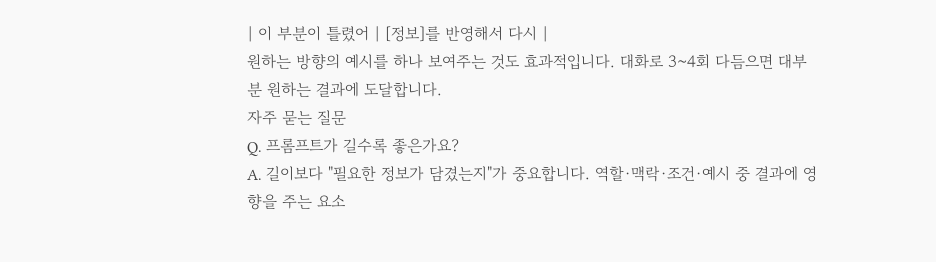| 이 부분이 틀렸어 | [정보]를 반영해서 다시 |
원하는 방향의 예시를 하나 보여주는 것도 효과적입니다. 대화로 3~4회 다듬으면 대부분 원하는 결과에 도달합니다.
자주 묻는 질문
Q. 프롬프트가 길수록 좋은가요?
A. 길이보다 "필요한 정보가 담겼는지"가 중요합니다. 역할·맥락·조건·예시 중 결과에 영향을 주는 요소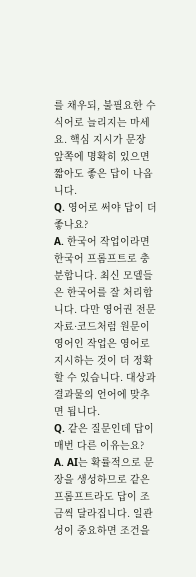를 채우되, 불필요한 수식어로 늘리지는 마세요. 핵심 지시가 문장 앞쪽에 명확히 있으면 짧아도 좋은 답이 나옵니다.
Q. 영어로 써야 답이 더 좋나요?
A. 한국어 작업이라면 한국어 프롬프트로 충분합니다. 최신 모델들은 한국어를 잘 처리합니다. 다만 영어권 전문 자료·코드처럼 원문이 영어인 작업은 영어로 지시하는 것이 더 정확할 수 있습니다. 대상과 결과물의 언어에 맞추면 됩니다.
Q. 같은 질문인데 답이 매번 다른 이유는요?
A. AI는 확률적으로 문장을 생성하므로 같은 프롬프트라도 답이 조금씩 달라집니다. 일관성이 중요하면 조건을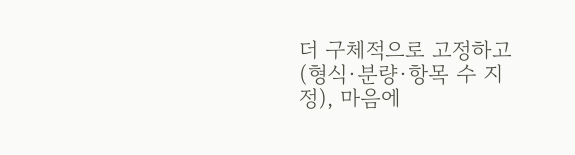더 구체적으로 고정하고(형식·분량·항목 수 지정), 마음에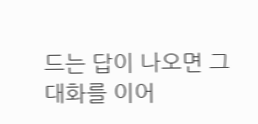드는 답이 나오면 그 대화를 이어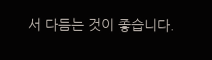서 다듬는 것이 좋습니다.